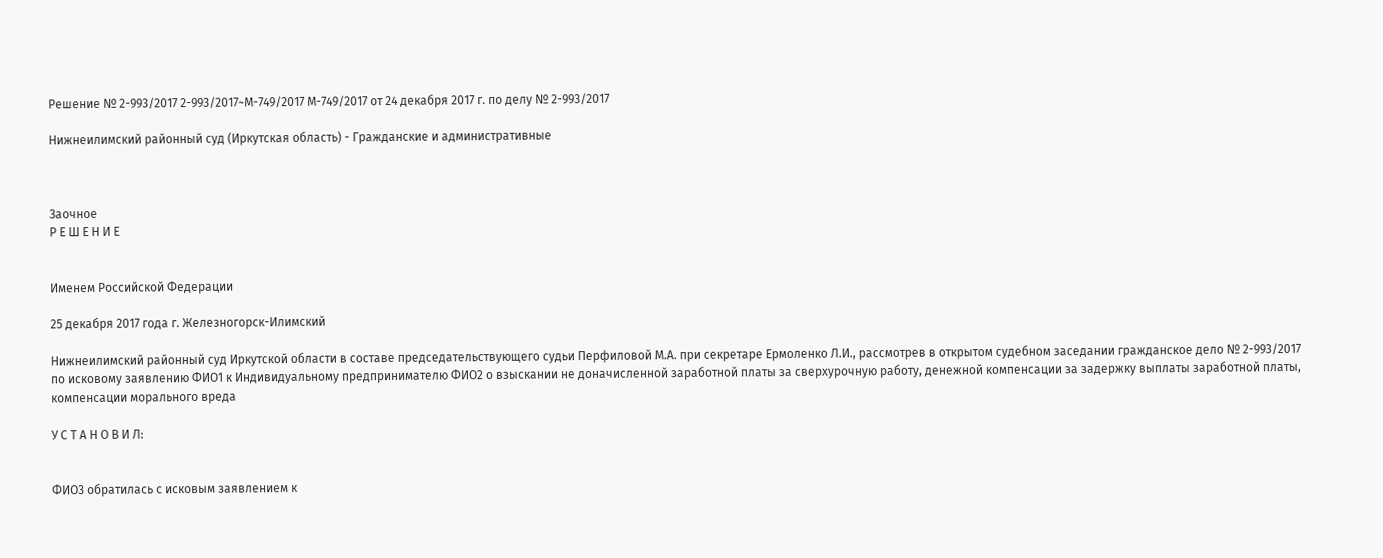Решение № 2-993/2017 2-993/2017~М-749/2017 М-749/2017 от 24 декабря 2017 г. по делу № 2-993/2017

Нижнеилимский районный суд (Иркутская область) - Гражданские и административные



Заочное
Р Е Ш Е Н И Е


Именем Российской Федерации

25 декабря 2017 года г. Железногорск-Илимский

Нижнеилимский районный суд Иркутской области в составе председательствующего судьи Перфиловой М.А. при секретаре Ермоленко Л.И., рассмотрев в открытом судебном заседании гражданское дело № 2-993/2017 по исковому заявлению ФИО1 к Индивидуальному предпринимателю ФИО2 о взыскании не доначисленной заработной платы за сверхурочную работу, денежной компенсации за задержку выплаты заработной платы, компенсации морального вреда

У С Т А Н О В И Л:


ФИО3 обратилась с исковым заявлением к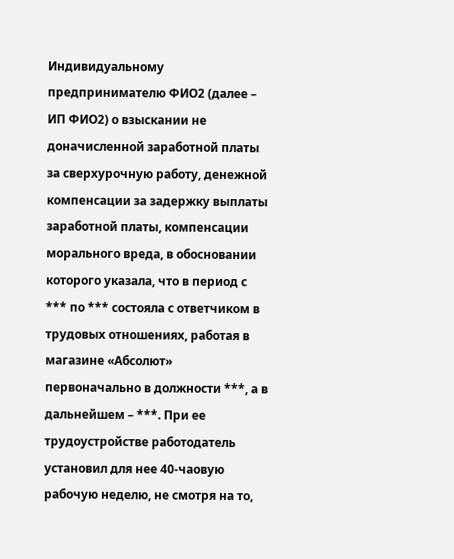Индивидуальному предпринимателю ФИО2 (далее – ИП ФИО2) о взыскании не доначисленной заработной платы за сверхурочную работу, денежной компенсации за задержку выплаты заработной платы, компенсации морального вреда, в обосновании которого указала, что в период с *** по *** состояла с ответчиком в трудовых отношениях, работая в магазине «Абсолют» первоначально в должности ***, а в дальнейшем – ***. При ее трудоустройстве работодатель установил для нее 40-чаовую рабочую неделю, не смотря на то,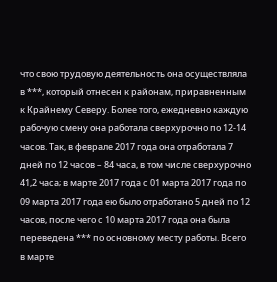что свою трудовую деятельность она осуществляла в ***, который отнесен к районам, приравненным к Крайнему Северу. Более того, ежедневно каждую рабочую смену она работала сверхурочно по 12-14 часов. Так, в феврале 2017 года она отработала 7 дней по 12 часов – 84 часа, в том числе сверхурочно 41,2 часа; в марте 2017 года с 01 марта 2017 года по 09 марта 2017 года ею было отработано 5 дней по 12 часов, после чего с 10 марта 2017 года она была переведена *** по основному месту работы. Всего в марте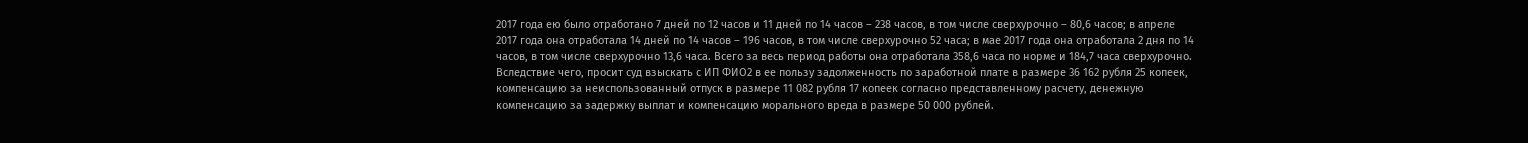2017 года ею было отработано 7 дней по 12 часов и 11 дней по 14 часов – 238 часов, в том числе сверхурочно – 80,6 часов; в апреле 2017 года она отработала 14 дней по 14 часов – 196 часов, в том числе сверхурочно 52 часа; в мае 2017 года она отработала 2 дня по 14 часов, в том числе сверхурочно 13,6 часа. Всего за весь период работы она отработала 358,6 часа по норме и 184,7 часа сверхурочно. Вследствие чего, просит суд взыскать с ИП ФИО2 в ее пользу задолженность по заработной плате в размере 36 162 рубля 25 копеек, компенсацию за неиспользованный отпуск в размере 11 082 рубля 17 копеек согласно представленному расчету, денежную компенсацию за задержку выплат и компенсацию морального вреда в размере 50 000 рублей.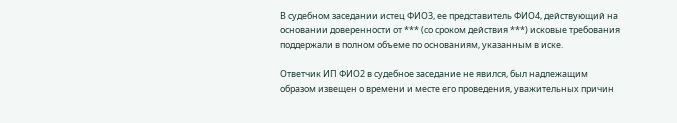В судебном заседании истец ФИО3, ее представитель ФИО4, действующий на основании доверенности от *** (со сроком действия ***) исковые требования поддержали в полном объеме по основаниям, указанным в иске.

Ответчик ИП ФИО2 в судебное заседание не явился, был надлежащим образом извещен о времени и месте его проведения, уважительных причин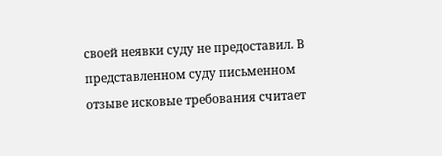своей неявки суду не предоставил. В представленном суду письменном отзыве исковые требования считает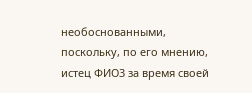необоснованными, поскольку, по его мнению, истец ФИО3 за время своей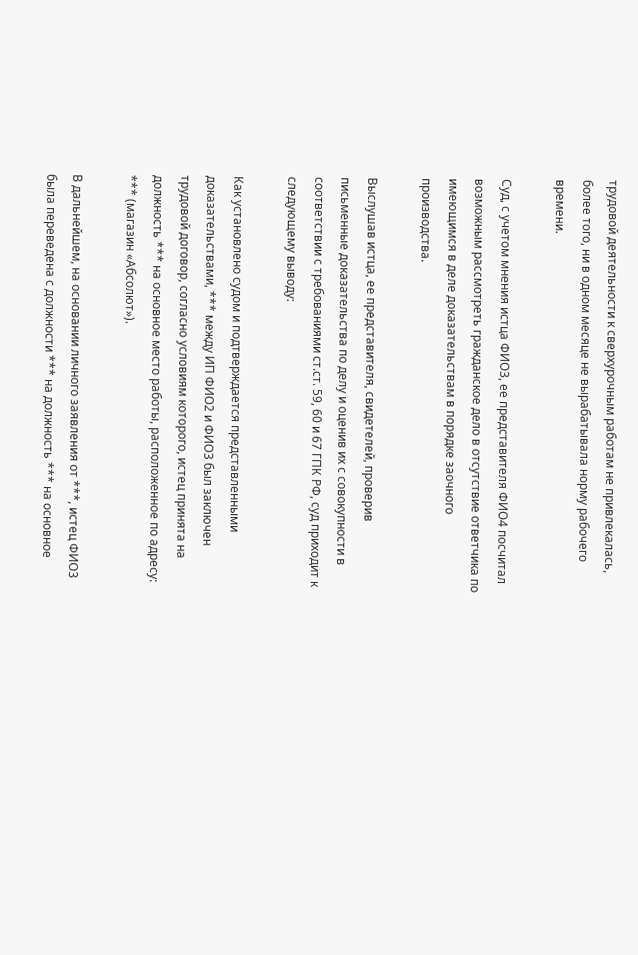трудовой деятельности к сверхурочным работам не привлекалась, более того, ни в одном месяце не вырабатывала норму рабочего времени.

Суд, с учетом мнения истца ФИО3, ее представителя ФИО4 посчитал возможным рассмотреть гражданское дело в отсутствие ответчика по имеющимся в деле доказательствам в порядке заочного производства.

Выслушав истца, ее представителя, свидетелей, проверив письменные доказательства по делу и оценив их с совокупности в соответствии с требованиями ст.ст. 59, 60 и 67 ГПК РФ, суд приходит к следующему выводу:

Как установлено судом и подтверждается представленными доказательствами, *** между ИП ФИО2 и ФИО3 был заключен трудовой договор, согласно условиям которого, истец принята на должность *** на основное место работы, расположенное по адресу: *** (магазин «Абсолют»).

В дальнейшем, на основании личного заявления от ***, истец ФИО3 была переведена с должности *** на должность *** на основное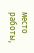место работы,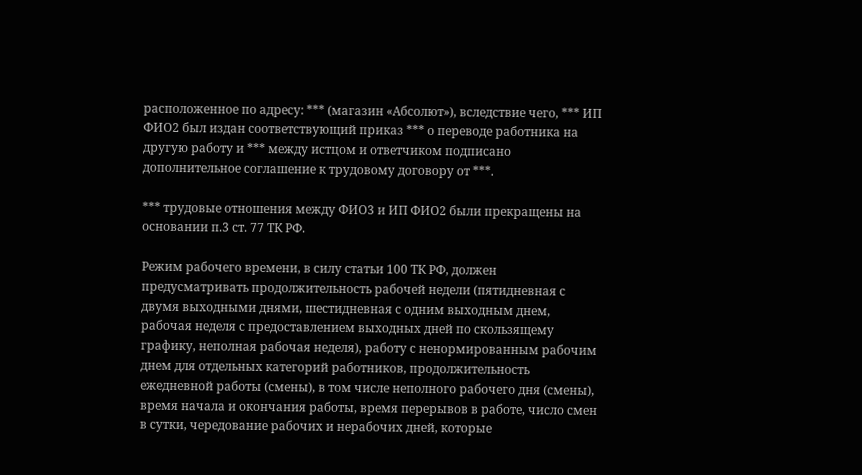расположенное по адресу: *** (магазин «Абсолют»), вследствие чего, *** ИП ФИО2 был издан соответствующий приказ *** о переводе работника на другую работу и *** между истцом и ответчиком подписано дополнительное соглашение к трудовому договору от ***.

*** трудовые отношения между ФИО3 и ИП ФИО2 были прекращены на основании п.3 ст. 77 ТК РФ.

Режим рабочего времени, в силу статьи 100 ТК РФ, должен предусматривать продолжительность рабочей недели (пятидневная с двумя выходными днями, шестидневная с одним выходным днем, рабочая неделя с предоставлением выходных дней по скользящему графику, неполная рабочая неделя), работу с ненормированным рабочим днем для отдельных категорий работников, продолжительность ежедневной работы (смены), в том числе неполного рабочего дня (смены), время начала и окончания работы, время перерывов в работе, число смен в сутки, чередование рабочих и нерабочих дней, которые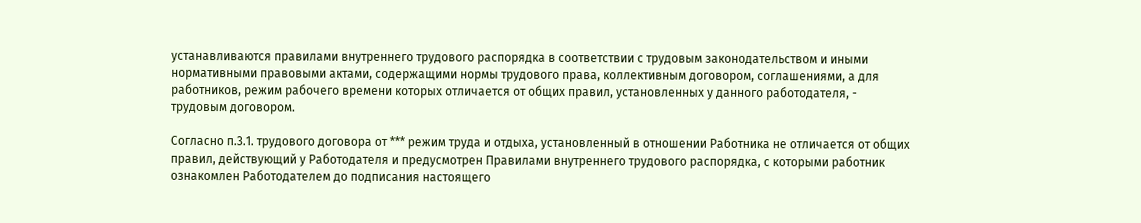устанавливаются правилами внутреннего трудового распорядка в соответствии с трудовым законодательством и иными нормативными правовыми актами, содержащими нормы трудового права, коллективным договором, соглашениями, а для работников, режим рабочего времени которых отличается от общих правил, установленных у данного работодателя, - трудовым договором.

Согласно п.3.1. трудового договора от *** режим труда и отдыха, установленный в отношении Работника не отличается от общих правил, действующий у Работодателя и предусмотрен Правилами внутреннего трудового распорядка, с которыми работник ознакомлен Работодателем до подписания настоящего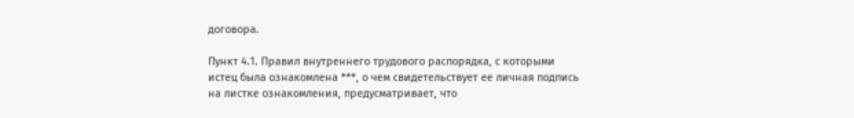договора.

Пункт 4.1. Правил внутреннего трудового распорядка, с которыми истец была ознакомлена ***, о чем свидетельствует ее личная подпись на листке ознакомления, предусматривает, что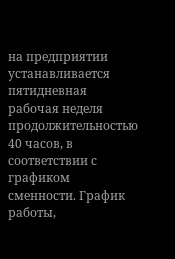на предприятии устанавливается пятидневная рабочая неделя продолжительностью 40 часов, в соответствии с графиком сменности. График работы,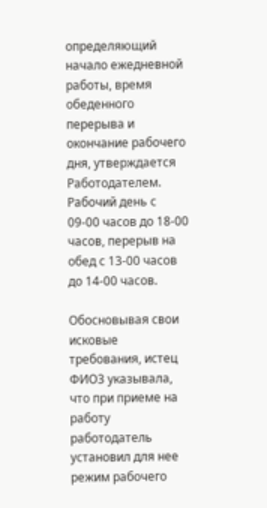определяющий начало ежедневной работы, время обеденного перерыва и окончание рабочего дня, утверждается Работодателем. Рабочий день с 09-00 часов до 18-00 часов, перерыв на обед с 13-00 часов до 14-00 часов.

Обосновывая свои исковые требования, истец ФИО3 указывала, что при приеме на работу работодатель установил для нее режим рабочего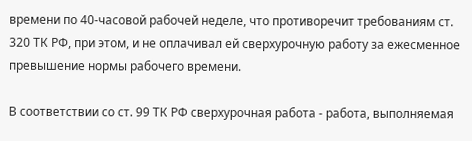времени по 40-часовой рабочей неделе, что противоречит требованиям ст. 320 ТК РФ, при этом, и не оплачивал ей сверхурочную работу за ежесменное превышение нормы рабочего времени.

В соответствии со ст. 99 ТК РФ сверхурочная работа - работа, выполняемая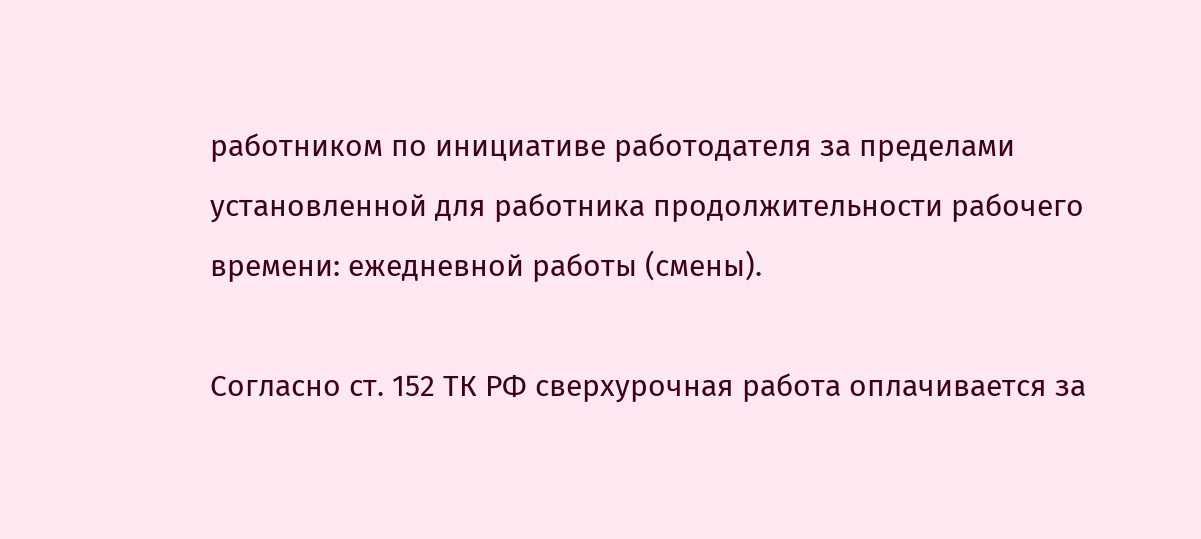работником по инициативе работодателя за пределами установленной для работника продолжительности рабочего времени: ежедневной работы (смены).

Согласно ст. 152 ТК РФ сверхурочная работа оплачивается за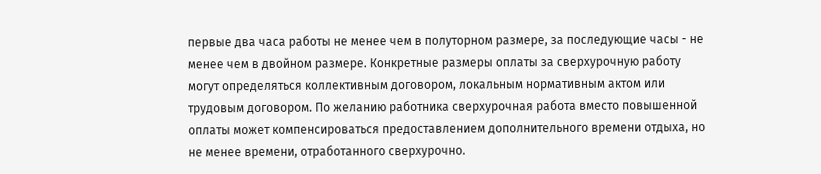первые два часа работы не менее чем в полуторном размере, за последующие часы - не менее чем в двойном размере. Конкретные размеры оплаты за сверхурочную работу могут определяться коллективным договором, локальным нормативным актом или трудовым договором. По желанию работника сверхурочная работа вместо повышенной оплаты может компенсироваться предоставлением дополнительного времени отдыха, но не менее времени, отработанного сверхурочно.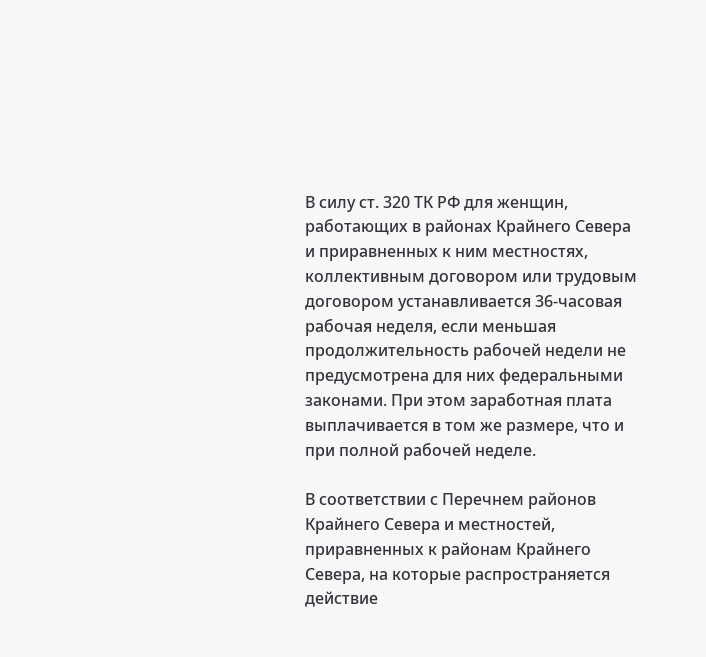В силу ст. 320 ТК РФ для женщин, работающих в районах Крайнего Севера и приравненных к ним местностях, коллективным договором или трудовым договором устанавливается 36-часовая рабочая неделя, если меньшая продолжительность рабочей недели не предусмотрена для них федеральными законами. При этом заработная плата выплачивается в том же размере, что и при полной рабочей неделе.

В соответствии с Перечнем районов Крайнего Севера и местностей, приравненных к районам Крайнего Севера, на которые распространяется действие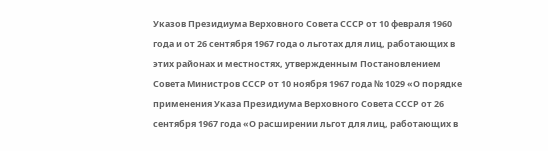Указов Президиума Верховного Совета СССР от 10 февраля 1960 года и от 26 сентября 1967 года о льготах для лиц, работающих в этих районах и местностях, утвержденным Постановлением Совета Министров СССР от 10 ноября 1967 года № 1029 «О порядке применения Указа Президиума Верховного Совета СССР от 26 сентября 1967 года «О расширении льгот для лиц, работающих в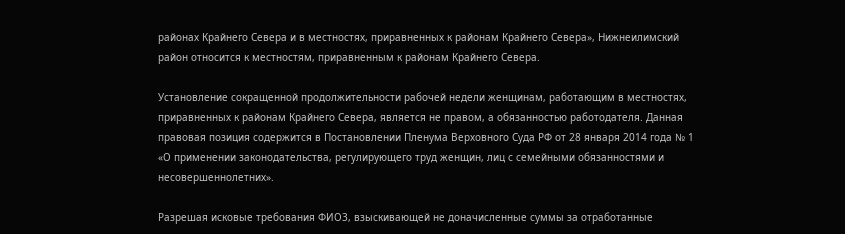районах Крайнего Севера и в местностях, приравненных к районам Крайнего Севера», Нижнеилимский район относится к местностям, приравненным к районам Крайнего Севера.

Установление сокращенной продолжительности рабочей недели женщинам, работающим в местностях, приравненных к районам Крайнего Севера, является не правом, а обязанностью работодателя. Данная правовая позиция содержится в Постановлении Пленума Верховного Суда РФ от 28 января 2014 года № 1 «О применении законодательства, регулирующего труд женщин, лиц с семейными обязанностями и несовершеннолетних».

Разрешая исковые требования ФИО3, взыскивающей не доначисленные суммы за отработанные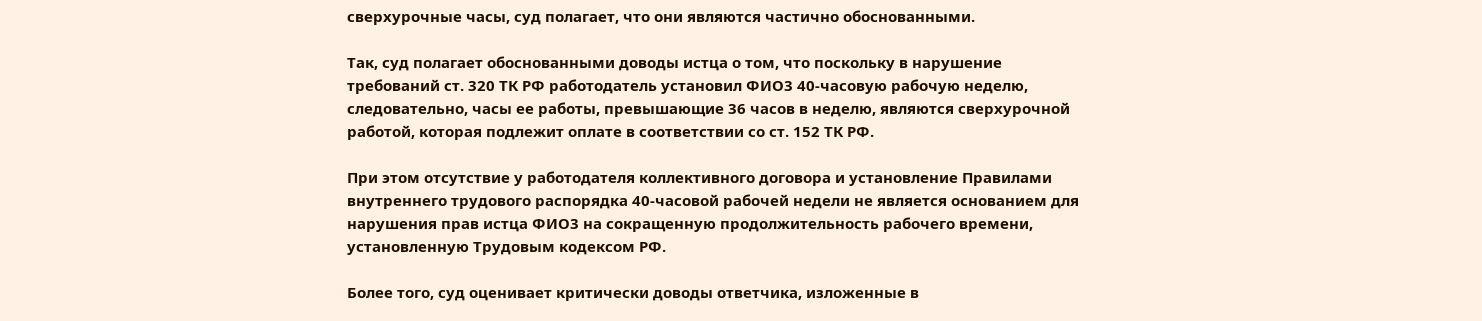сверхурочные часы, суд полагает, что они являются частично обоснованными.

Так, суд полагает обоснованными доводы истца о том, что поскольку в нарушение требований ст. 320 ТК РФ работодатель установил ФИО3 40-часовую рабочую неделю, следовательно, часы ее работы, превышающие 36 часов в неделю, являются сверхурочной работой, которая подлежит оплате в соответствии со ст. 152 ТК РФ.

При этом отсутствие у работодателя коллективного договора и установление Правилами внутреннего трудового распорядка 40-часовой рабочей недели не является основанием для нарушения прав истца ФИО3 на сокращенную продолжительность рабочего времени, установленную Трудовым кодексом РФ.

Более того, суд оценивает критически доводы ответчика, изложенные в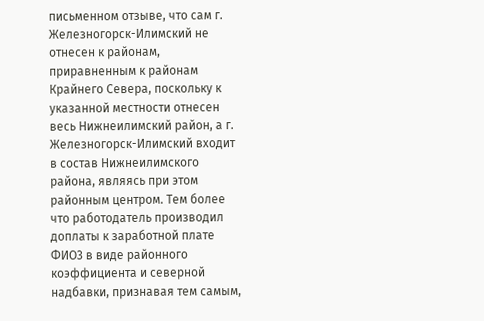письменном отзыве, что сам г. Железногорск-Илимский не отнесен к районам, приравненным к районам Крайнего Севера, поскольку к указанной местности отнесен весь Нижнеилимский район, а г. Железногорск-Илимский входит в состав Нижнеилимского района, являясь при этом районным центром. Тем более что работодатель производил доплаты к заработной плате ФИО3 в виде районного коэффициента и северной надбавки, признавая тем самым,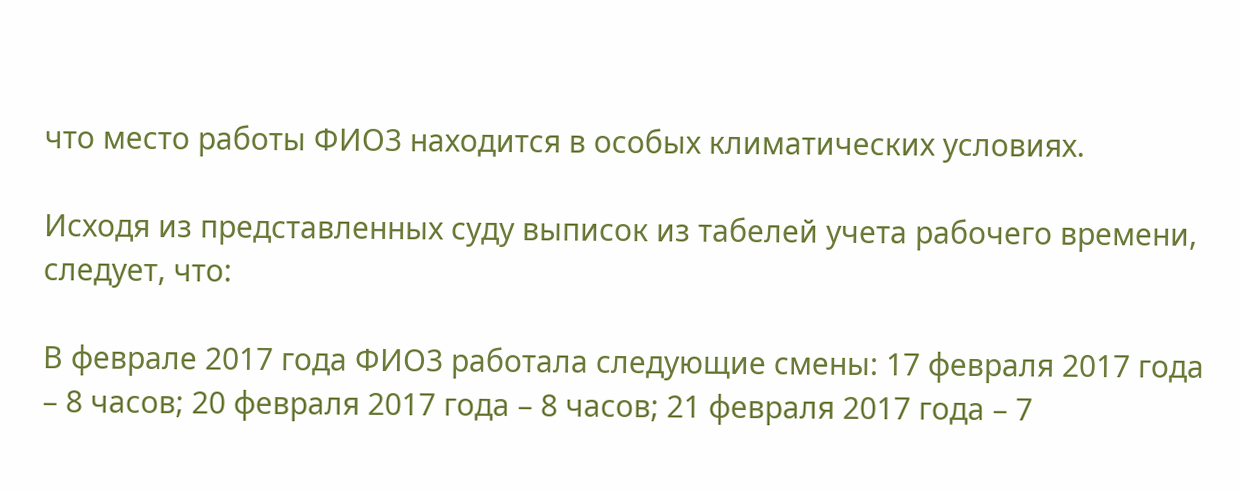что место работы ФИО3 находится в особых климатических условиях.

Исходя из представленных суду выписок из табелей учета рабочего времени, следует, что:

В феврале 2017 года ФИО3 работала следующие смены: 17 февраля 2017 года – 8 часов; 20 февраля 2017 года – 8 часов; 21 февраля 2017 года – 7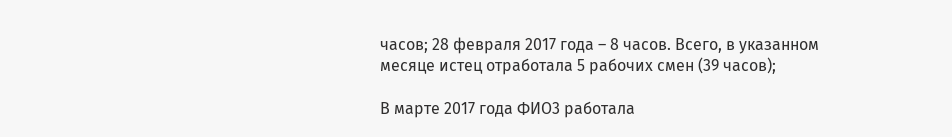часов; 28 февраля 2017 года – 8 часов. Всего, в указанном месяце истец отработала 5 рабочих смен (39 часов);

В марте 2017 года ФИО3 работала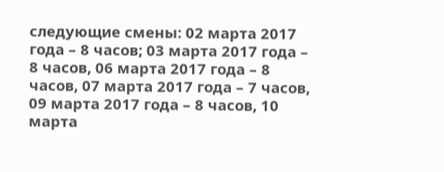следующие смены: 02 марта 2017 года – 8 часов; 03 марта 2017 года – 8 часов, 06 марта 2017 года – 8 часов, 07 марта 2017 года – 7 часов, 09 марта 2017 года – 8 часов, 10 марта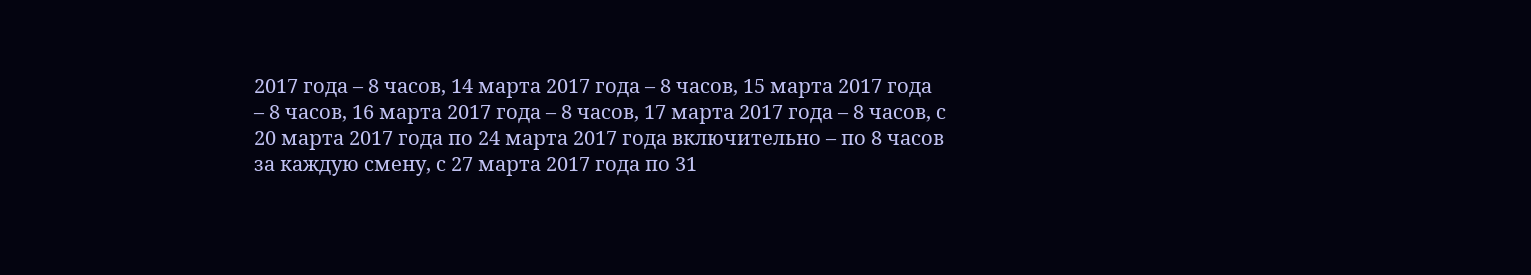2017 года – 8 часов, 14 марта 2017 года – 8 часов, 15 марта 2017 года – 8 часов, 16 марта 2017 года – 8 часов, 17 марта 2017 года – 8 часов, с 20 марта 2017 года по 24 марта 2017 года включительно – по 8 часов за каждую смену, с 27 марта 2017 года по 31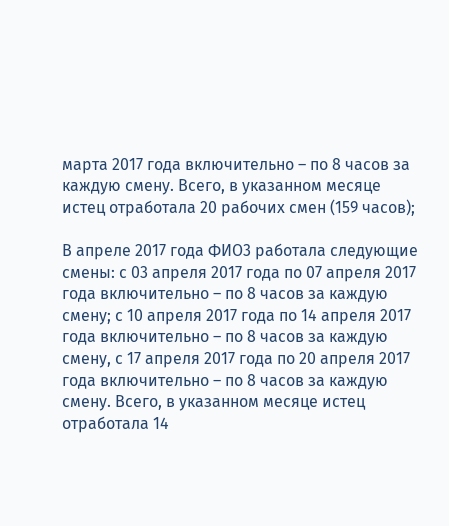марта 2017 года включительно – по 8 часов за каждую смену. Всего, в указанном месяце истец отработала 20 рабочих смен (159 часов);

В апреле 2017 года ФИО3 работала следующие смены: с 03 апреля 2017 года по 07 апреля 2017 года включительно – по 8 часов за каждую смену; с 10 апреля 2017 года по 14 апреля 2017 года включительно – по 8 часов за каждую смену, с 17 апреля 2017 года по 20 апреля 2017 года включительно – по 8 часов за каждую смену. Всего, в указанном месяце истец отработала 14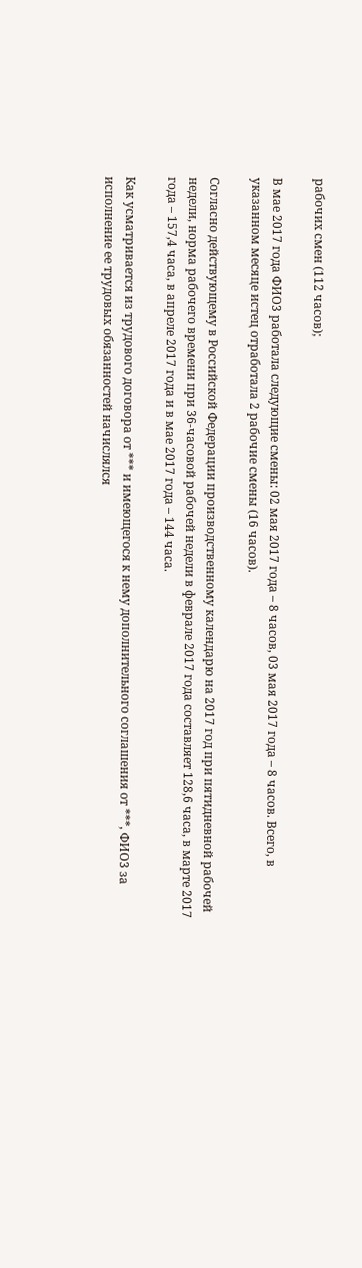рабочих смен (112 часов);

В мае 2017 года ФИО3 работала следующие смены: 02 мая 2017 года – 8 часов, 03 мая 2017 года – 8 часов. Всего, в указанном месяце истец отработала 2 рабочие смены (16 часов).

Согласно действующему в Российской Федерации производственному календарю на 2017 год при пятидневной рабочей недели, норма рабочего времени при 36-часовой рабочей недели в феврале 2017 года составляет 128,6 часа, в марте 2017 года – 157,4 часа, в апреле 2017 года и в мае 2017 года – 144 часа.

Как усматривается из трудового договора от *** и имеющегося к нему дополнительного соглашения от ***, ФИО3 за исполнение ее трудовых обязанностей начислялся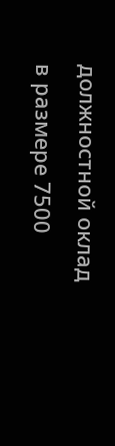должностной оклад в размере 7500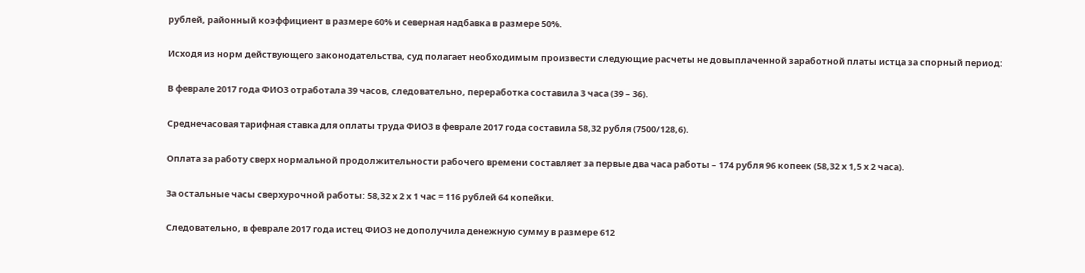рублей, районный коэффициент в размере 60% и северная надбавка в размере 50%.

Исходя из норм действующего законодательства, суд полагает необходимым произвести следующие расчеты не довыплаченной заработной платы истца за спорный период:

В феврале 2017 года ФИО3 отработала 39 часов, следовательно, переработка составила 3 часа (39 – 36).

Среднечасовая тарифная ставка для оплаты труда ФИО3 в феврале 2017 года составила 58,32 рубля (7500/128,6).

Оплата за работу сверх нормальной продолжительности рабочего времени составляет за первые два часа работы – 174 рубля 96 копеек (58,32 х 1,5 х 2 часа).

За остальные часы сверхурочной работы: 58,32 х 2 х 1 час = 116 рублей 64 копейки.

Следовательно, в феврале 2017 года истец ФИО3 не дополучила денежную сумму в размере 612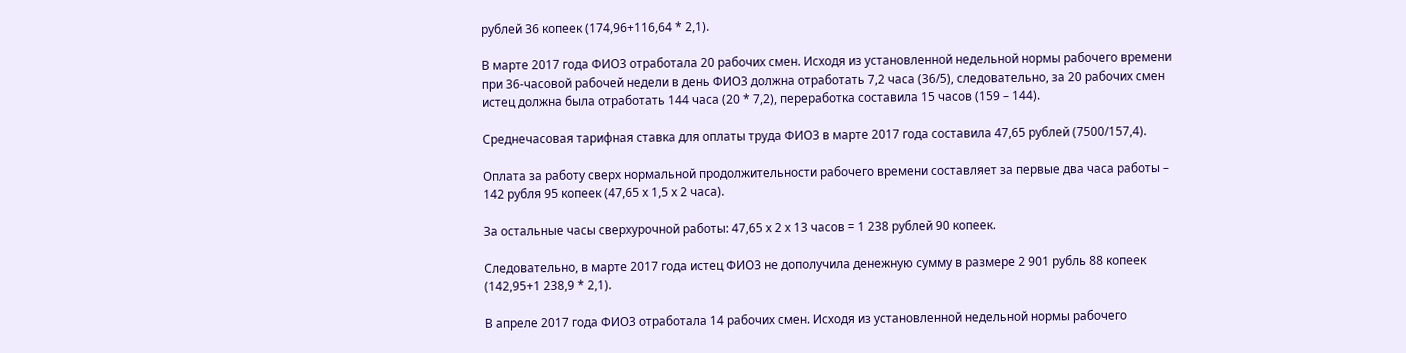рублей 36 копеек (174,96+116,64 * 2,1).

В марте 2017 года ФИО3 отработала 20 рабочих смен. Исходя из установленной недельной нормы рабочего времени при 36-часовой рабочей недели в день ФИО3 должна отработать 7,2 часа (36/5), следовательно, за 20 рабочих смен истец должна была отработать 144 часа (20 * 7,2), переработка составила 15 часов (159 – 144).

Среднечасовая тарифная ставка для оплаты труда ФИО3 в марте 2017 года составила 47,65 рублей (7500/157,4).

Оплата за работу сверх нормальной продолжительности рабочего времени составляет за первые два часа работы – 142 рубля 95 копеек (47,65 х 1,5 х 2 часа).

За остальные часы сверхурочной работы: 47,65 х 2 х 13 часов = 1 238 рублей 90 копеек.

Следовательно, в марте 2017 года истец ФИО3 не дополучила денежную сумму в размере 2 901 рубль 88 копеек (142,95+1 238,9 * 2,1).

В апреле 2017 года ФИО3 отработала 14 рабочих смен. Исходя из установленной недельной нормы рабочего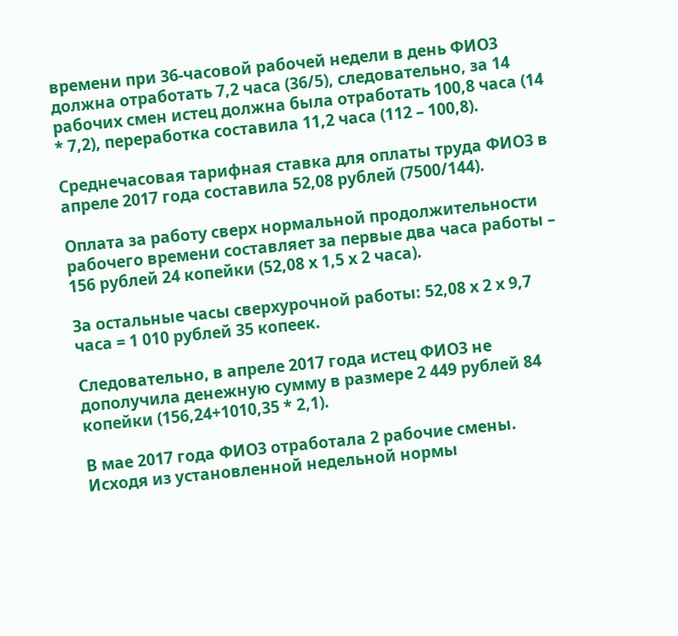времени при 36-часовой рабочей недели в день ФИО3 должна отработать 7,2 часа (36/5), следовательно, за 14 рабочих смен истец должна была отработать 100,8 часа (14 * 7,2), переработка составила 11,2 часа (112 – 100,8).

Среднечасовая тарифная ставка для оплаты труда ФИО3 в апреле 2017 года составила 52,08 рублей (7500/144).

Оплата за работу сверх нормальной продолжительности рабочего времени составляет за первые два часа работы – 156 рублей 24 копейки (52,08 х 1,5 х 2 часа).

За остальные часы сверхурочной работы: 52,08 х 2 х 9,7 часа = 1 010 рублей 35 копеек.

Следовательно, в апреле 2017 года истец ФИО3 не дополучила денежную сумму в размере 2 449 рублей 84 копейки (156,24+1010,35 * 2,1).

В мае 2017 года ФИО3 отработала 2 рабочие смены. Исходя из установленной недельной нормы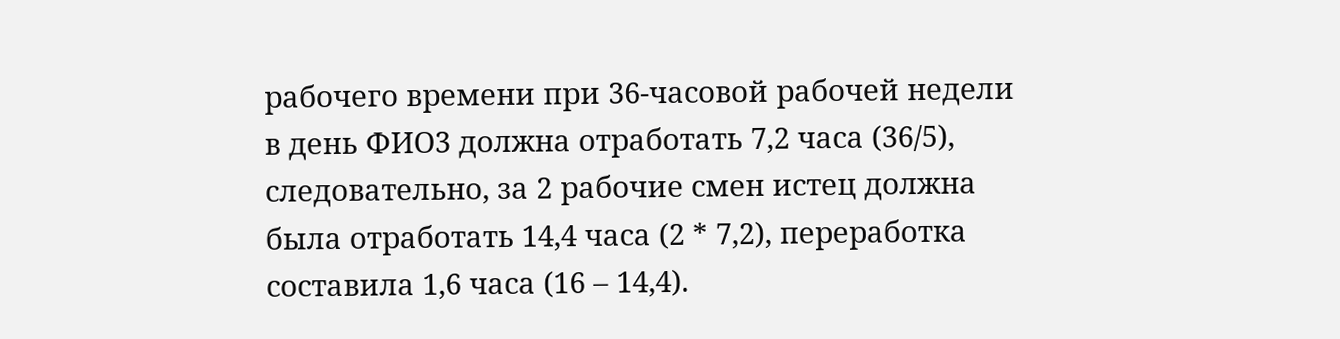рабочего времени при 36-часовой рабочей недели в день ФИО3 должна отработать 7,2 часа (36/5), следовательно, за 2 рабочие смен истец должна была отработать 14,4 часа (2 * 7,2), переработка составила 1,6 часа (16 – 14,4).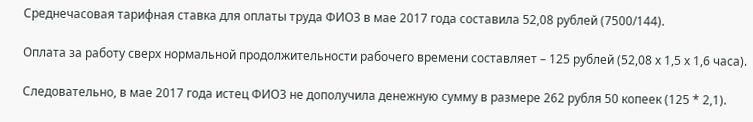Среднечасовая тарифная ставка для оплаты труда ФИО3 в мае 2017 года составила 52,08 рублей (7500/144).

Оплата за работу сверх нормальной продолжительности рабочего времени составляет – 125 рублей (52,08 х 1,5 х 1,6 часа).

Следовательно, в мае 2017 года истец ФИО3 не дополучила денежную сумму в размере 262 рубля 50 копеек (125 * 2,1).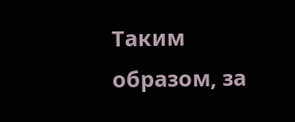Таким образом, за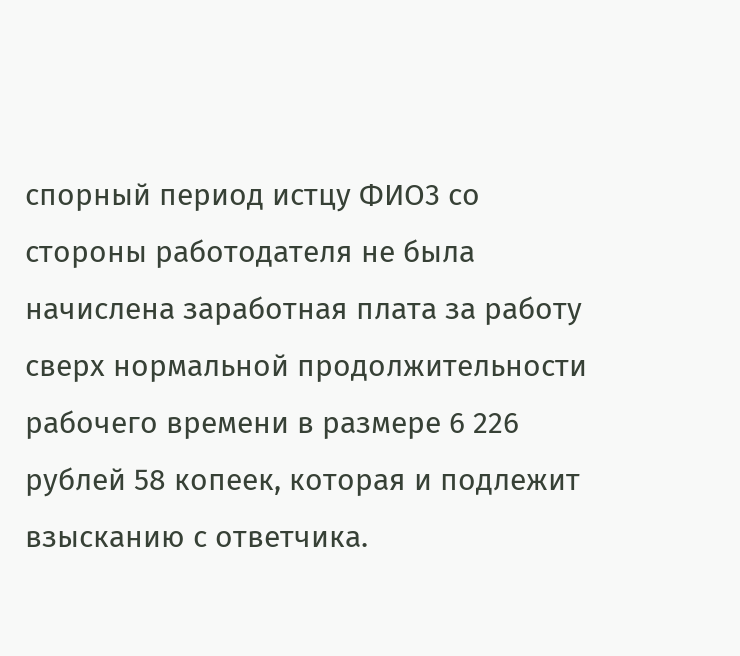спорный период истцу ФИО3 со стороны работодателя не была начислена заработная плата за работу сверх нормальной продолжительности рабочего времени в размере 6 226 рублей 58 копеек, которая и подлежит взысканию с ответчика.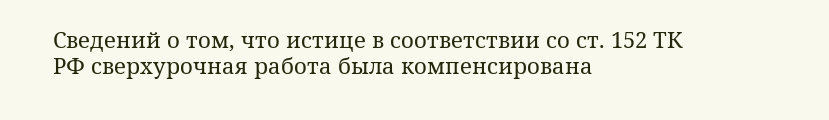Сведений о том, что истице в соответствии со ст. 152 ТК РФ сверхурочная работа была компенсирована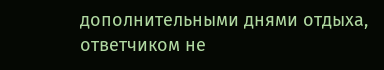дополнительными днями отдыха, ответчиком не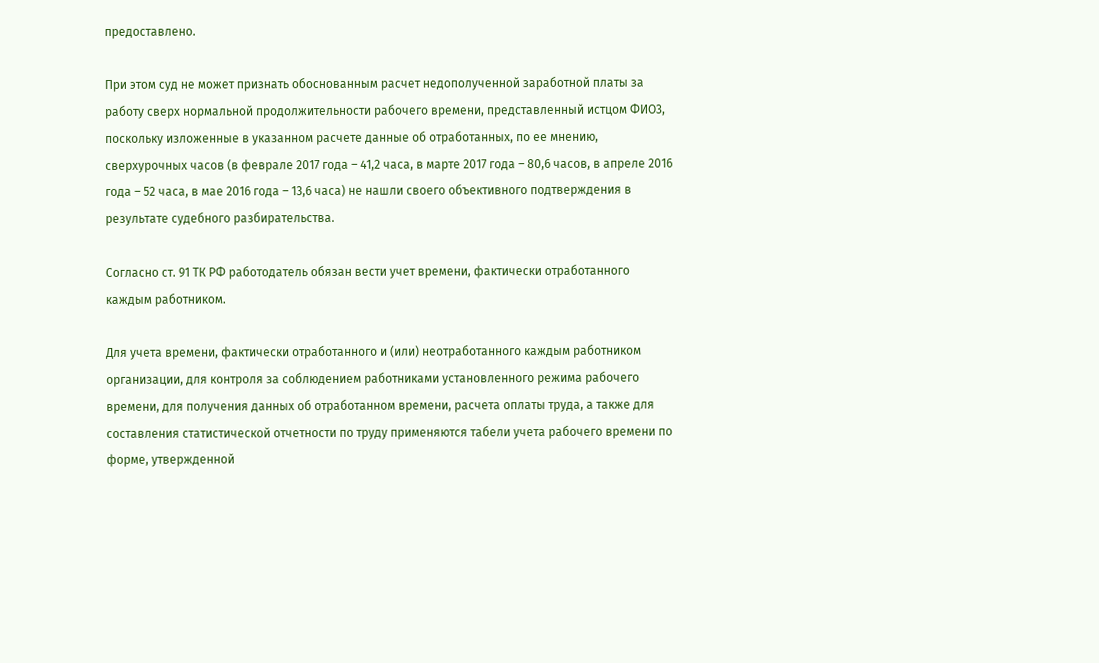предоставлено.

При этом суд не может признать обоснованным расчет недополученной заработной платы за работу сверх нормальной продолжительности рабочего времени, представленный истцом ФИО3, поскольку изложенные в указанном расчете данные об отработанных, по ее мнению, сверхурочных часов (в феврале 2017 года – 41,2 часа, в марте 2017 года – 80,6 часов, в апреле 2016 года – 52 часа, в мае 2016 года – 13,6 часа) не нашли своего объективного подтверждения в результате судебного разбирательства.

Согласно ст. 91 ТК РФ работодатель обязан вести учет времени, фактически отработанного каждым работником.

Для учета времени, фактически отработанного и (или) неотработанного каждым работником организации, для контроля за соблюдением работниками установленного режима рабочего времени, для получения данных об отработанном времени, расчета оплаты труда, а также для составления статистической отчетности по труду применяются табели учета рабочего времени по форме, утвержденной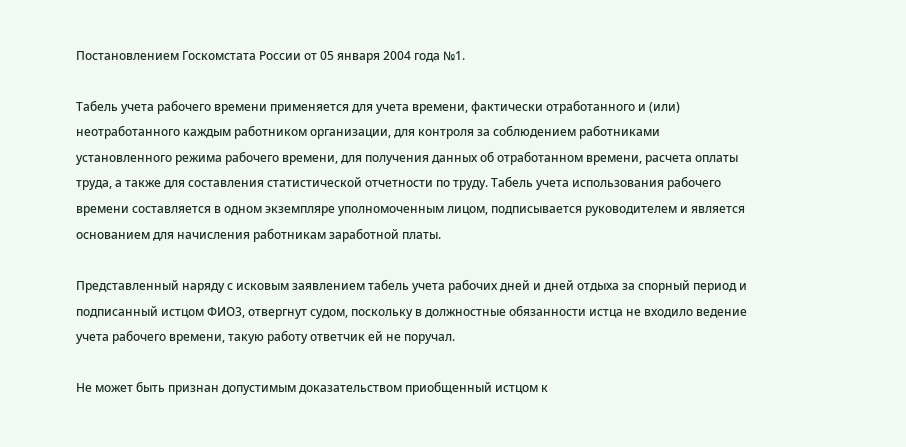Постановлением Госкомстата России от 05 января 2004 года №1.

Табель учета рабочего времени применяется для учета времени, фактически отработанного и (или) неотработанного каждым работником организации, для контроля за соблюдением работниками установленного режима рабочего времени, для получения данных об отработанном времени, расчета оплаты труда, а также для составления статистической отчетности по труду. Табель учета использования рабочего времени составляется в одном экземпляре уполномоченным лицом, подписывается руководителем и является основанием для начисления работникам заработной платы.

Представленный наряду с исковым заявлением табель учета рабочих дней и дней отдыха за спорный период и подписанный истцом ФИО3, отвергнут судом, поскольку в должностные обязанности истца не входило ведение учета рабочего времени, такую работу ответчик ей не поручал.

Не может быть признан допустимым доказательством приобщенный истцом к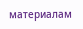материалам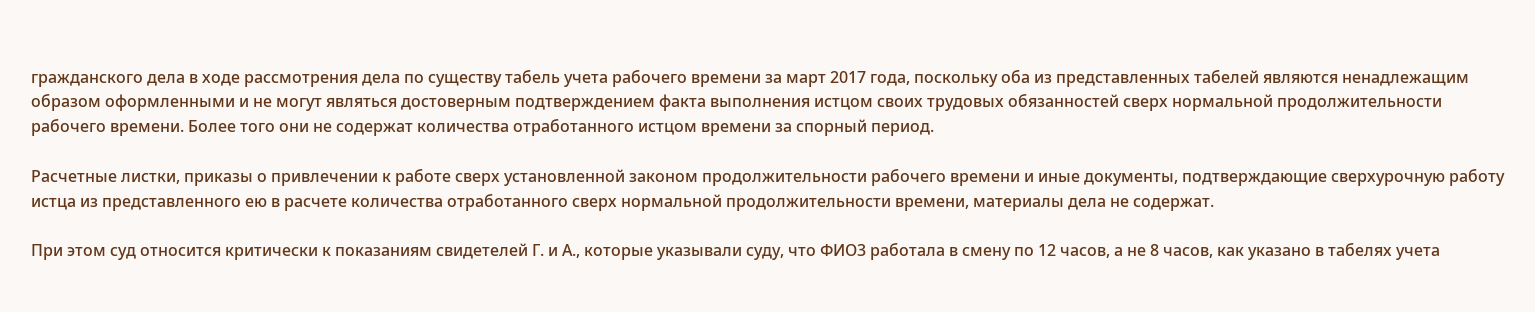гражданского дела в ходе рассмотрения дела по существу табель учета рабочего времени за март 2017 года, поскольку оба из представленных табелей являются ненадлежащим образом оформленными и не могут являться достоверным подтверждением факта выполнения истцом своих трудовых обязанностей сверх нормальной продолжительности рабочего времени. Более того они не содержат количества отработанного истцом времени за спорный период.

Расчетные листки, приказы о привлечении к работе сверх установленной законом продолжительности рабочего времени и иные документы, подтверждающие сверхурочную работу истца из представленного ею в расчете количества отработанного сверх нормальной продолжительности времени, материалы дела не содержат.

При этом суд относится критически к показаниям свидетелей Г. и А., которые указывали суду, что ФИО3 работала в смену по 12 часов, а не 8 часов, как указано в табелях учета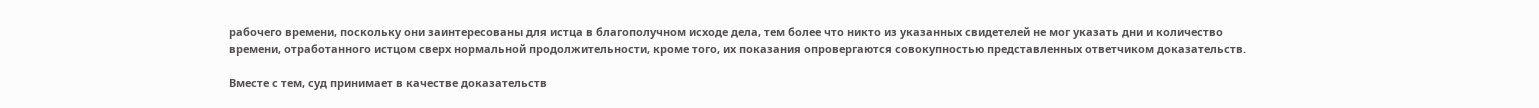рабочего времени, поскольку они заинтересованы для истца в благополучном исходе дела, тем более что никто из указанных свидетелей не мог указать дни и количество времени, отработанного истцом сверх нормальной продолжительности, кроме того, их показания опровергаются совокупностью представленных ответчиком доказательств.

Вместе с тем, суд принимает в качестве доказательств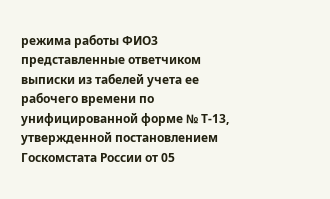режима работы ФИО3 представленные ответчиком выписки из табелей учета ее рабочего времени по унифицированной форме № Т-13, утвержденной постановлением Госкомстата России от 05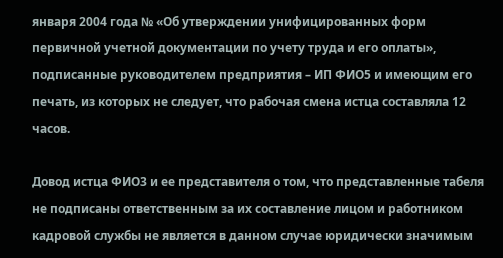января 2004 года № «Об утверждении унифицированных форм первичной учетной документации по учету труда и его оплаты», подписанные руководителем предприятия – ИП ФИО5 и имеющим его печать, из которых не следует, что рабочая смена истца составляла 12 часов.

Довод истца ФИО3 и ее представителя о том, что представленные табеля не подписаны ответственным за их составление лицом и работником кадровой службы не является в данном случае юридически значимым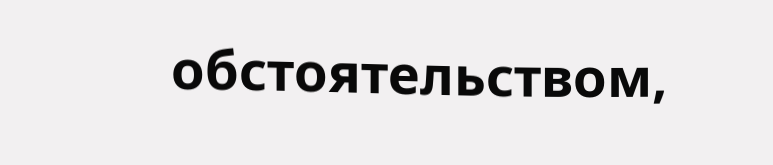обстоятельством,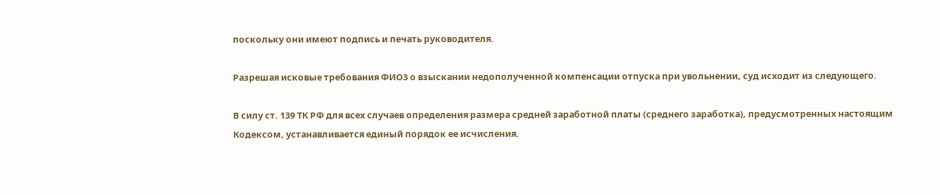поскольку они имеют подпись и печать руководителя.

Разрешая исковые требования ФИО3 о взыскании недополученной компенсации отпуска при увольнении, суд исходит из следующего.

В силу ст. 139 ТК РФ для всех случаев определения размера средней заработной платы (среднего заработка), предусмотренных настоящим Кодексом, устанавливается единый порядок ее исчисления.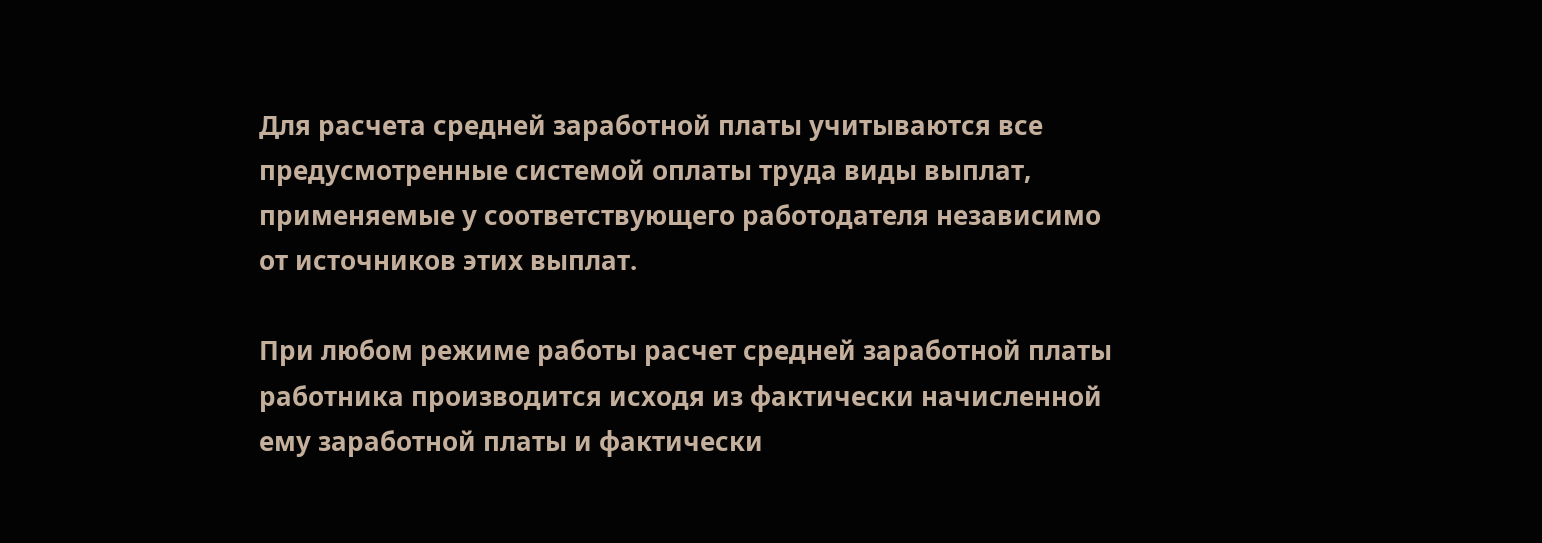Для расчета средней заработной платы учитываются все предусмотренные системой оплаты труда виды выплат, применяемые у соответствующего работодателя независимо от источников этих выплат.

При любом режиме работы расчет средней заработной платы работника производится исходя из фактически начисленной ему заработной платы и фактически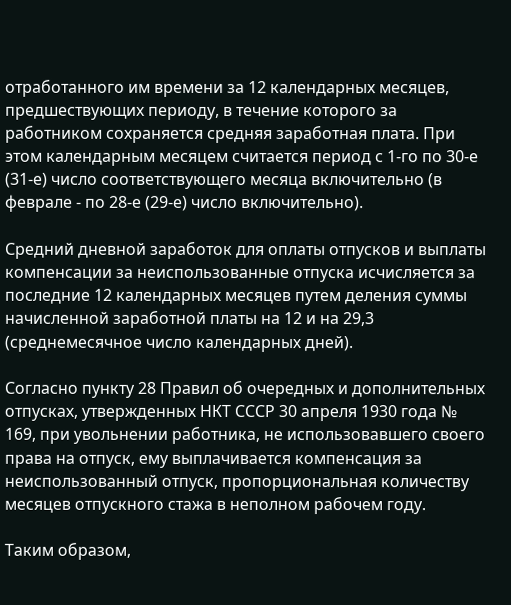отработанного им времени за 12 календарных месяцев, предшествующих периоду, в течение которого за работником сохраняется средняя заработная плата. При этом календарным месяцем считается период с 1-го по 30-е (31-е) число соответствующего месяца включительно (в феврале - по 28-е (29-е) число включительно).

Средний дневной заработок для оплаты отпусков и выплаты компенсации за неиспользованные отпуска исчисляется за последние 12 календарных месяцев путем деления суммы начисленной заработной платы на 12 и на 29,3 (среднемесячное число календарных дней).

Согласно пункту 28 Правил об очередных и дополнительных отпусках, утвержденных НКТ СССР 30 апреля 1930 года № 169, при увольнении работника, не использовавшего своего права на отпуск, ему выплачивается компенсация за неиспользованный отпуск, пропорциональная количеству месяцев отпускного стажа в неполном рабочем году.

Таким образом,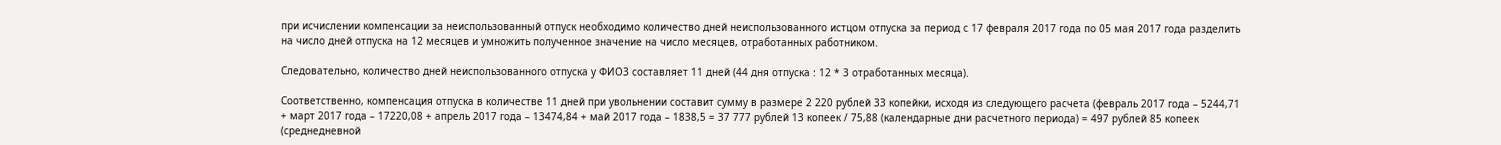при исчислении компенсации за неиспользованный отпуск необходимо количество дней неиспользованного истцом отпуска за период с 17 февраля 2017 года по 05 мая 2017 года разделить на число дней отпуска на 12 месяцев и умножить полученное значение на число месяцев, отработанных работником.

Следовательно, количество дней неиспользованного отпуска у ФИО3 составляет 11 дней (44 дня отпуска : 12 * 3 отработанных месяца).

Соответственно, компенсация отпуска в количестве 11 дней при увольнении составит сумму в размере 2 220 рублей 33 копейки, исходя из следующего расчета (февраль 2017 года – 5244,71 + март 2017 года – 17220,08 + апрель 2017 года – 13474,84 + май 2017 года – 1838,5 = 37 777 рублей 13 копеек / 75,88 (календарные дни расчетного периода) = 497 рублей 85 копеек (среднедневной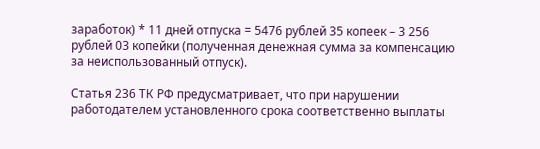заработок) * 11 дней отпуска = 5476 рублей 35 копеек – 3 256 рублей 03 копейки (полученная денежная сумма за компенсацию за неиспользованный отпуск).

Статья 236 ТК РФ предусматривает, что при нарушении работодателем установленного срока соответственно выплаты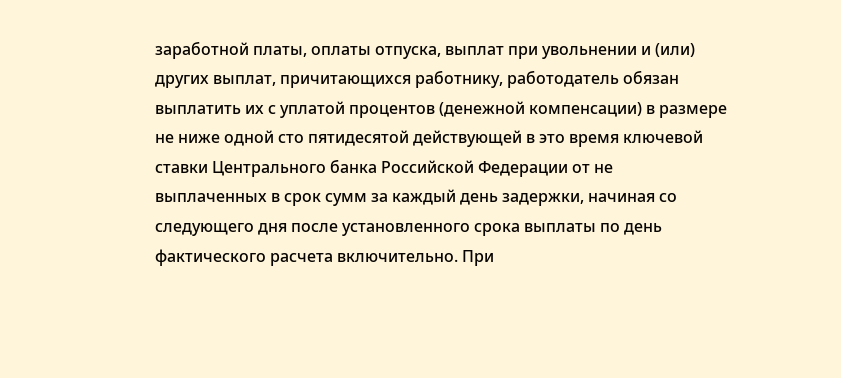заработной платы, оплаты отпуска, выплат при увольнении и (или) других выплат, причитающихся работнику, работодатель обязан выплатить их с уплатой процентов (денежной компенсации) в размере не ниже одной сто пятидесятой действующей в это время ключевой ставки Центрального банка Российской Федерации от не выплаченных в срок сумм за каждый день задержки, начиная со следующего дня после установленного срока выплаты по день фактического расчета включительно. При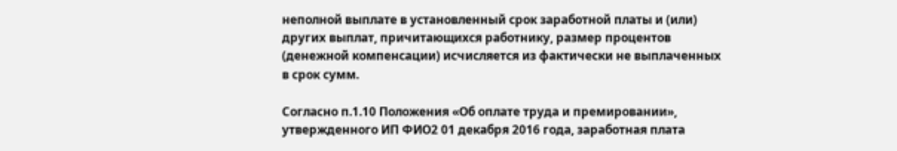неполной выплате в установленный срок заработной платы и (или) других выплат, причитающихся работнику, размер процентов (денежной компенсации) исчисляется из фактически не выплаченных в срок сумм.

Согласно п.1.10 Положения «Об оплате труда и премировании», утвержденного ИП ФИО2 01 декабря 2016 года, заработная плата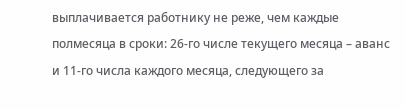выплачивается работнику не реже, чем каждые полмесяца в сроки: 26-го числе текущего месяца – аванс и 11-го числа каждого месяца, следующего за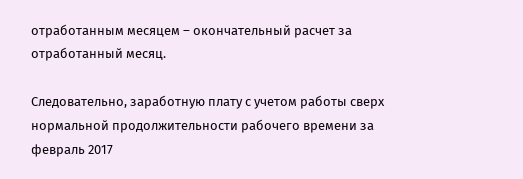отработанным месяцем – окончательный расчет за отработанный месяц.

Следовательно, заработную плату с учетом работы сверх нормальной продолжительности рабочего времени за февраль 2017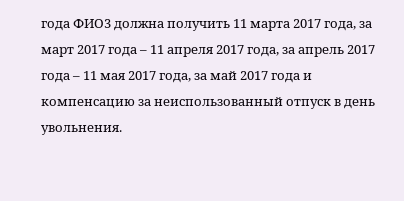года ФИО3 должна получить 11 марта 2017 года, за март 2017 года – 11 апреля 2017 года, за апрель 2017 года – 11 мая 2017 года, за май 2017 года и компенсацию за неиспользованный отпуск в день увольнения.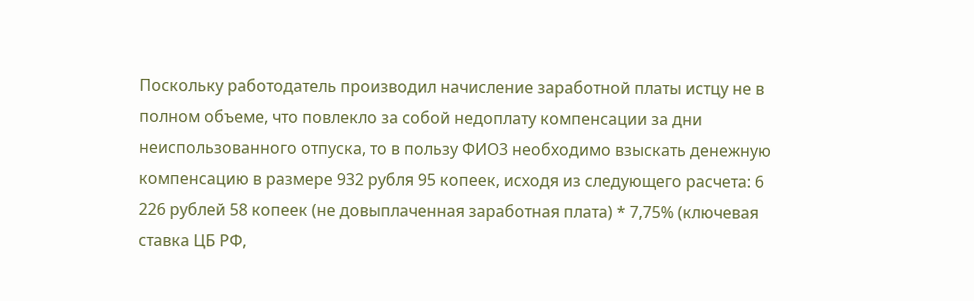Поскольку работодатель производил начисление заработной платы истцу не в полном объеме, что повлекло за собой недоплату компенсации за дни неиспользованного отпуска, то в пользу ФИО3 необходимо взыскать денежную компенсацию в размере 932 рубля 95 копеек, исходя из следующего расчета: 6 226 рублей 58 копеек (не довыплаченная заработная плата) * 7,75% (ключевая ставка ЦБ РФ,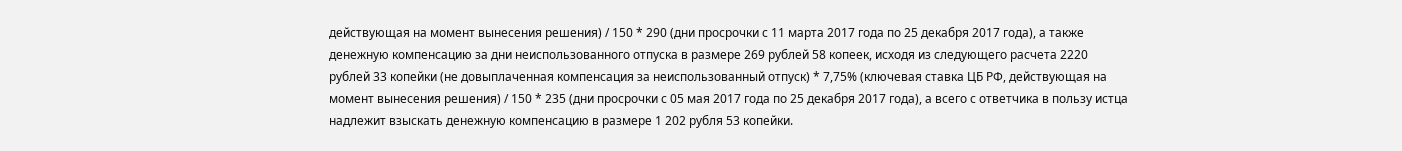действующая на момент вынесения решения) / 150 * 290 (дни просрочки с 11 марта 2017 года по 25 декабря 2017 года), а также денежную компенсацию за дни неиспользованного отпуска в размере 269 рублей 58 копеек, исходя из следующего расчета 2220 рублей 33 копейки (не довыплаченная компенсация за неиспользованный отпуск) * 7,75% (ключевая ставка ЦБ РФ, действующая на момент вынесения решения) / 150 * 235 (дни просрочки с 05 мая 2017 года по 25 декабря 2017 года), а всего с ответчика в пользу истца надлежит взыскать денежную компенсацию в размере 1 202 рубля 53 копейки.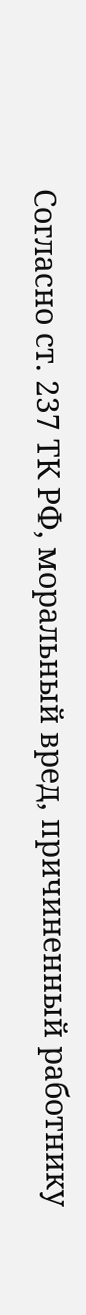Согласно ст. 237 ТК РФ, моральный вред, причиненный работнику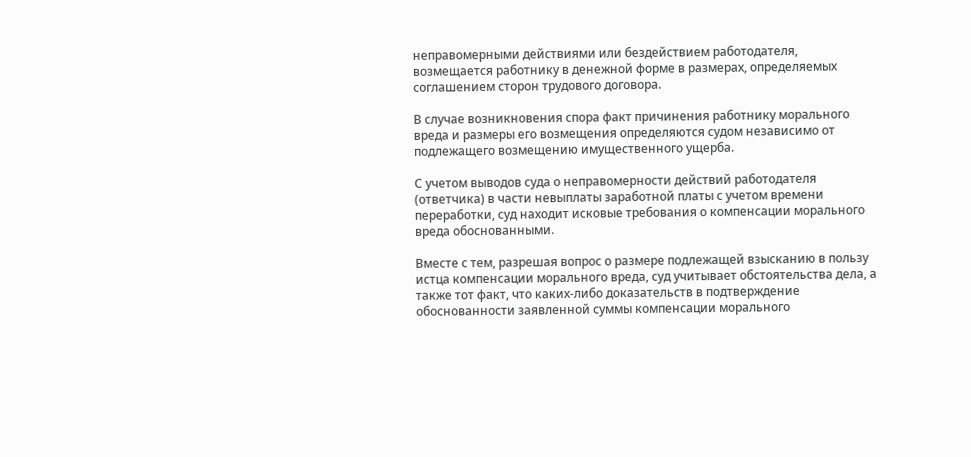неправомерными действиями или бездействием работодателя, возмещается работнику в денежной форме в размерах, определяемых соглашением сторон трудового договора.

В случае возникновения спора факт причинения работнику морального вреда и размеры его возмещения определяются судом независимо от подлежащего возмещению имущественного ущерба.

С учетом выводов суда о неправомерности действий работодателя (ответчика) в части невыплаты заработной платы с учетом времени переработки, суд находит исковые требования о компенсации морального вреда обоснованными.

Вместе с тем, разрешая вопрос о размере подлежащей взысканию в пользу истца компенсации морального вреда, суд учитывает обстоятельства дела, а также тот факт, что каких-либо доказательств в подтверждение обоснованности заявленной суммы компенсации морального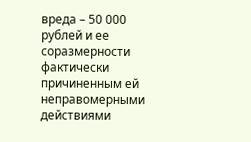вреда – 50 000 рублей и ее соразмерности фактически причиненным ей неправомерными действиями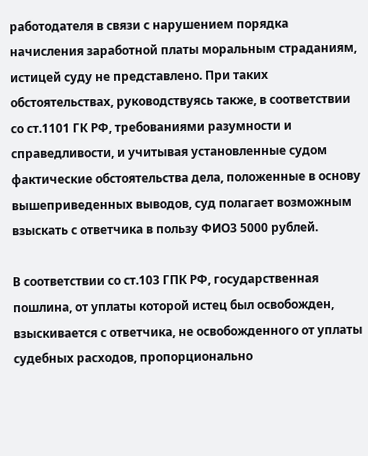работодателя в связи с нарушением порядка начисления заработной платы моральным страданиям, истицей суду не представлено. При таких обстоятельствах, руководствуясь также, в соответствии со ст.1101 ГК РФ, требованиями разумности и справедливости, и учитывая установленные судом фактические обстоятельства дела, положенные в основу вышеприведенных выводов, суд полагает возможным взыскать с ответчика в пользу ФИО3 5000 рублей.

В соответствии со ст.103 ГПК РФ, государственная пошлина, от уплаты которой истец был освобожден, взыскивается с ответчика, не освобожденного от уплаты судебных расходов, пропорционально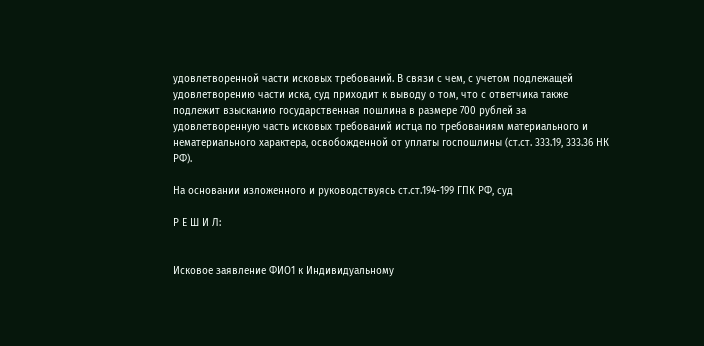удовлетворенной части исковых требований. В связи с чем, с учетом подлежащей удовлетворению части иска, суд приходит к выводу о том, что с ответчика также подлежит взысканию государственная пошлина в размере 700 рублей за удовлетворенную часть исковых требований истца по требованиям материального и нематериального характера, освобожденной от уплаты госпошлины (ст.ст. 333.19, 333.36 НК РФ).

На основании изложенного и руководствуясь ст.ст.194-199 ГПК РФ, суд

Р Е Ш И Л:


Исковое заявление ФИО1 к Индивидуальному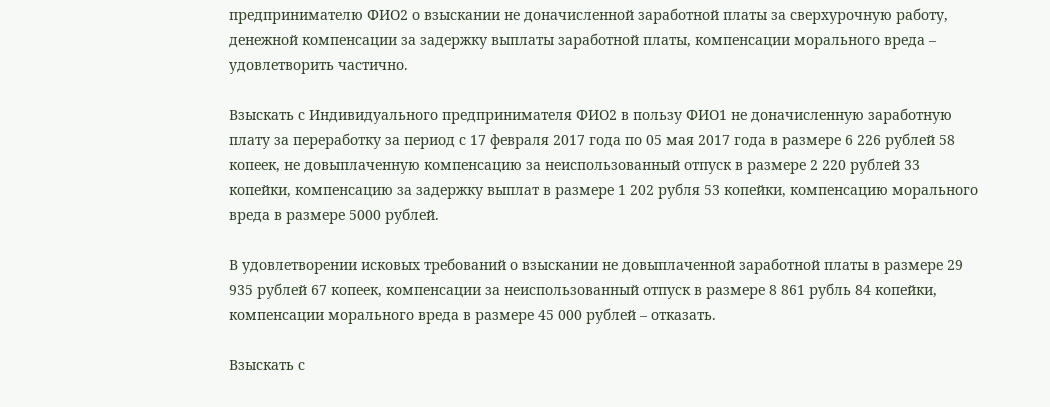предпринимателю ФИО2 о взыскании не доначисленной заработной платы за сверхурочную работу, денежной компенсации за задержку выплаты заработной платы, компенсации морального вреда – удовлетворить частично.

Взыскать с Индивидуального предпринимателя ФИО2 в пользу ФИО1 не доначисленную заработную плату за переработку за период с 17 февраля 2017 года по 05 мая 2017 года в размере 6 226 рублей 58 копеек, не довыплаченную компенсацию за неиспользованный отпуск в размере 2 220 рублей 33 копейки, компенсацию за задержку выплат в размере 1 202 рубля 53 копейки, компенсацию морального вреда в размере 5000 рублей.

В удовлетворении исковых требований о взыскании не довыплаченной заработной платы в размере 29 935 рублей 67 копеек, компенсации за неиспользованный отпуск в размере 8 861 рубль 84 копейки, компенсации морального вреда в размере 45 000 рублей – отказать.

Взыскать с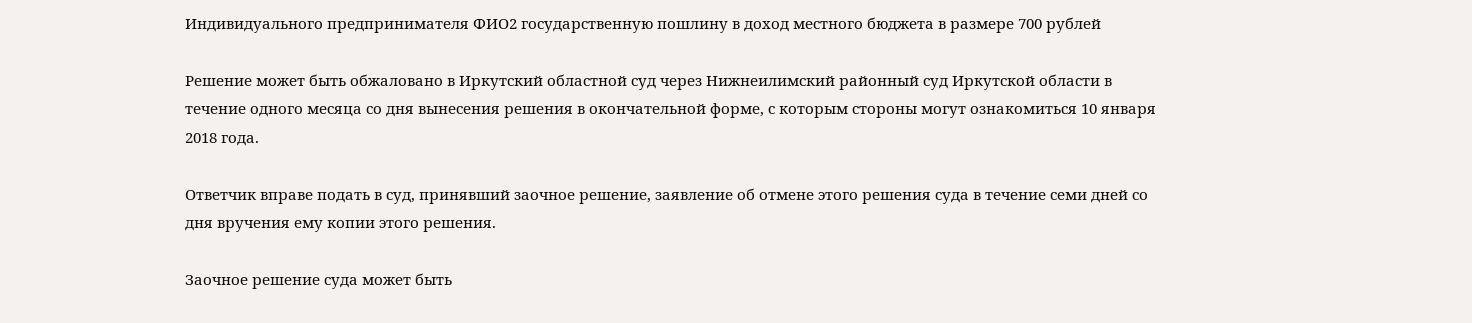Индивидуального предпринимателя ФИО2 государственную пошлину в доход местного бюджета в размере 700 рублей

Решение может быть обжаловано в Иркутский областной суд через Нижнеилимский районный суд Иркутской области в течение одного месяца со дня вынесения решения в окончательной форме, с которым стороны могут ознакомиться 10 января 2018 года.

Ответчик вправе подать в суд, принявший заочное решение, заявление об отмене этого решения суда в течение семи дней со дня вручения ему копии этого решения.

Заочное решение суда может быть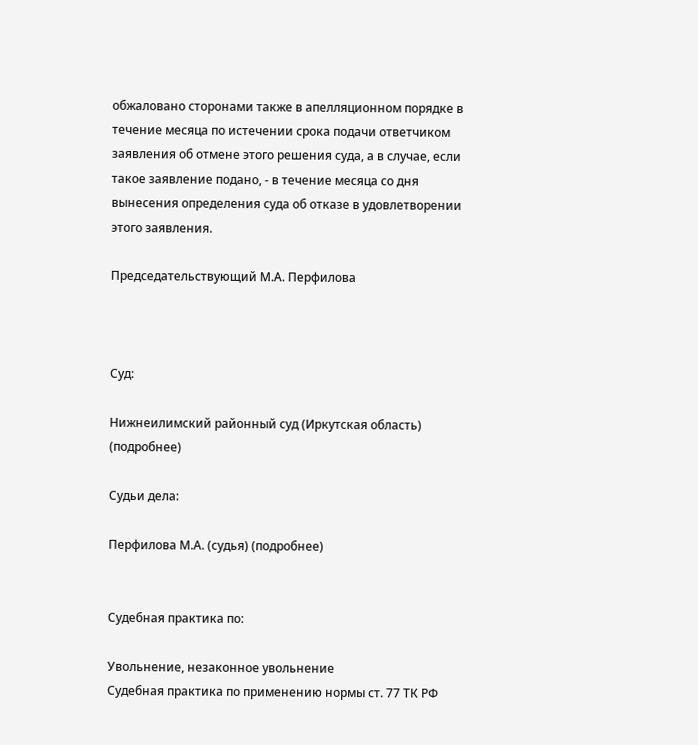обжаловано сторонами также в апелляционном порядке в течение месяца по истечении срока подачи ответчиком заявления об отмене этого решения суда, а в случае, если такое заявление подано, - в течение месяца со дня вынесения определения суда об отказе в удовлетворении этого заявления.

Председательствующий М.А. Перфилова



Суд:

Нижнеилимский районный суд (Иркутская область) (подробнее)

Судьи дела:

Перфилова М.А. (судья) (подробнее)


Судебная практика по:

Увольнение, незаконное увольнение
Судебная практика по применению нормы ст. 77 ТК РФ